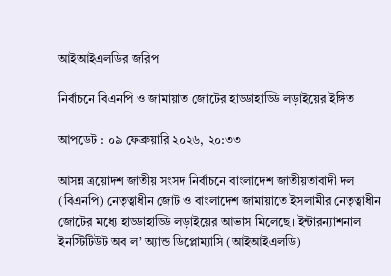আইআইএলডির জরিপ

নির্বাচনে বিএনপি ও জামায়াত জোটের হাড্ডাহাড্ডি লড়াইয়ের ইঙ্গিত

আপডেট : ০৯ ফেব্রুয়ারি ২০২৬, ২০:৩৩

আসন্ন ত্রয়োদশ জাতীয় সংসদ নির্বাচনে বাংলাদেশ জাতীয়তাবাদী দল (বিএনপি) নেতৃত্বাধীন জোট ও বাংলাদেশ জামায়াতে ইসলামীর নেতৃত্বাধীন জোটের মধ্যে হাড্ডাহাড্ডি লড়াইয়ের আভাস মিলেছে। ইন্টারন্যাশনাল ইনস্টিটিউট অব ল’ অ্যান্ড ডিপ্লোম্যাসি (আইআইএলডি)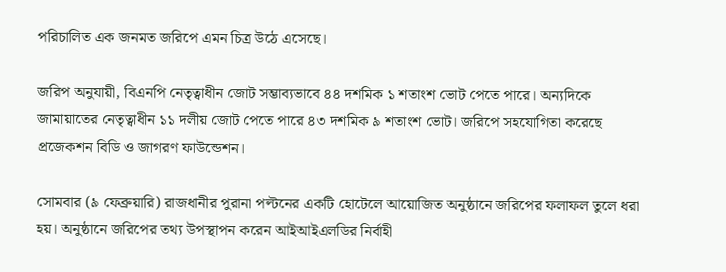পরিচালিত এক জনমত জরিপে এমন চিত্র উঠে এসেছে।

জরিপ অনুযায়ী, বিএনপি নেতৃত্বাধীন জোট সম্ভাব্যভাবে ৪৪ দশমিক ১ শতাংশ ভোট পেতে পারে। অন্যদিকে জামায়াতের নেতৃত্বাধীন ১১ দলীয় জোট পেতে পারে ৪৩ দশমিক ৯ শতাংশ ভোট। জরিপে সহযোগিতা করেছে প্রজেকশন বিডি ও জাগরণ ফাউন্ডেশন।

সোমবার (৯ ফেব্রুয়ারি) রাজধানীর পুরানা পল্টনের একটি হোটেলে আয়োজিত অনুষ্ঠানে জরিপের ফলাফল তুলে ধরা হয়। অনুষ্ঠানে জরিপের তথ্য উপস্থাপন করেন আইআইএলডির নির্বাহী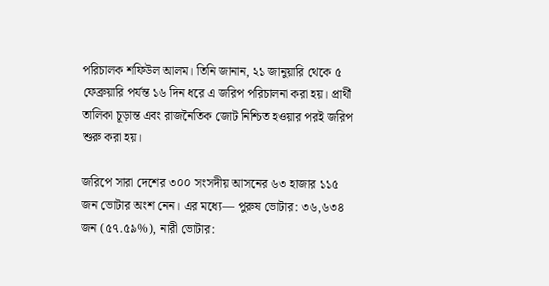পরিচালক শফিউল আলম। তিনি জানান, ২১ জানুয়ারি থেকে ৫ ফেব্রুয়ারি পর্যন্ত ১৬ দিন ধরে এ জরিপ পরিচালনা করা হয়। প্রার্থী তালিকা চূড়ান্ত এবং রাজনৈতিক জোট নিশ্চিত হওয়ার পরই জরিপ শুরু করা হয়।

জরিপে সারা দেশের ৩০০ সংসদীয় আসনের ৬৩ হাজার ১১৫ জন ভোটার অংশ নেন। এর মধ্যে— পুরুষ ভোটার: ৩৬,৬৩৪ জন (৫৭.৫৯%), নারী ভোটার: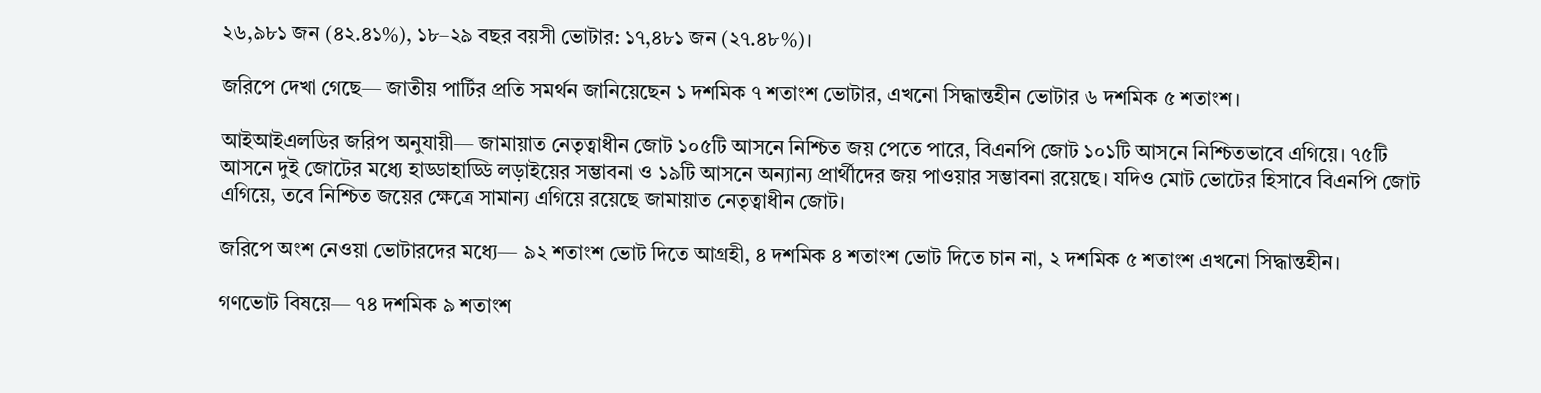২৬,৯৮১ জন (৪২.৪১%), ১৮–২৯ বছর বয়সী ভোটার: ১৭,৪৮১ জন (২৭.৪৮%)।

জরিপে দেখা গেছে— জাতীয় পার্টির প্রতি সমর্থন জানিয়েছেন ১ দশমিক ৭ শতাংশ ভোটার, এখনো সিদ্ধান্তহীন ভোটার ৬ দশমিক ৫ শতাংশ।

আইআইএলডির জরিপ অনুযায়ী— জামায়াত নেতৃত্বাধীন জোট ১০৫টি আসনে নিশ্চিত জয় পেতে পারে, বিএনপি জোট ১০১টি আসনে নিশ্চিতভাবে এগিয়ে। ৭৫টি আসনে দুই জোটের মধ্যে হাড্ডাহাড্ডি লড়াইয়ের সম্ভাবনা ও ১৯টি আসনে অন্যান্য প্রার্থীদের জয় পাওয়ার সম্ভাবনা রয়েছে। যদিও মোট ভোটের হিসাবে বিএনপি জোট এগিয়ে, তবে নিশ্চিত জয়ের ক্ষেত্রে সামান্য এগিয়ে রয়েছে জামায়াত নেতৃত্বাধীন জোট।

জরিপে অংশ নেওয়া ভোটারদের মধ্যে— ৯২ শতাংশ ভোট দিতে আগ্রহী, ৪ দশমিক ৪ শতাংশ ভোট দিতে চান না, ২ দশমিক ৫ শতাংশ এখনো সিদ্ধান্তহীন।

গণভোট বিষয়ে— ৭৪ দশমিক ৯ শতাংশ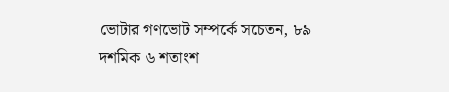ভোটার গণভোট সম্পর্কে সচেতন, ৮৯ দশমিক ৬ শতাংশ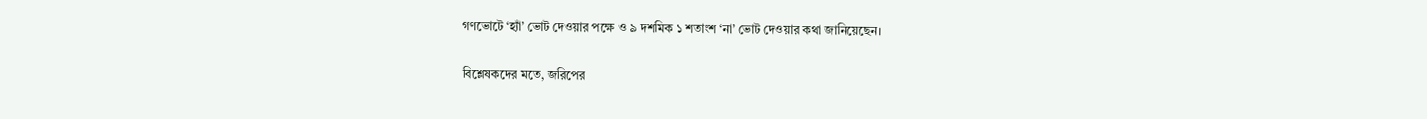গণভোটে ‘হ্যাঁ’ ভোট দেওয়ার পক্ষে ও ৯ দশমিক ১ শতাংশ ‘না’ ভোট দেওয়ার কথা জানিয়েছেন।

বিশ্লেষকদের মতে, জরিপের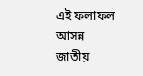এই ফলাফল আসন্ন জাতীয়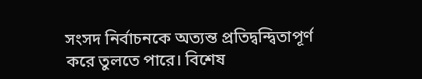সংসদ নির্বাচনকে অত্যন্ত প্রতিদ্বন্দ্বিতাপূর্ণ করে তুলতে পারে। বিশেষ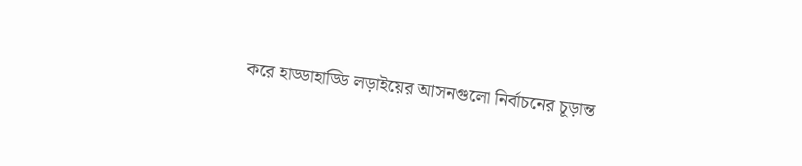করে হাড্ডাহাড্ডি লড়াইয়ের আসনগুলো নির্বাচনের চূড়ান্ত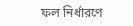ফল নির্ধারণে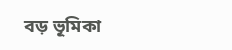বড় ভূমিকা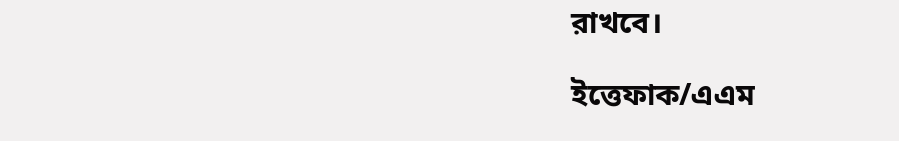রাখবে।

ইত্তেফাক/এএম